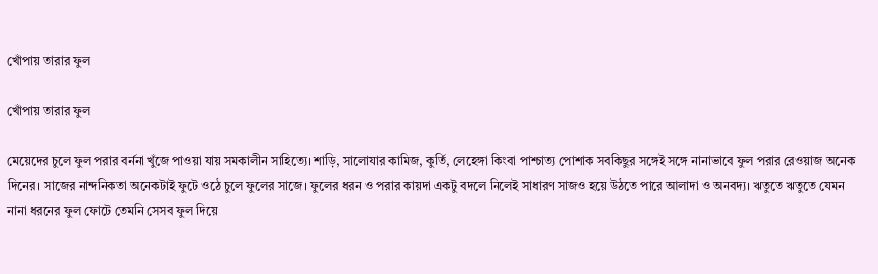খোঁপায় তারার ফুল

খোঁপায় তারার ফুল

মেয়েদের চুলে ফুল পরার বর্ননা খুঁজে পাওয়া যায় সমকালীন সাহিত্যে। শাড়ি, সালোযার কামিজ, কুর্তি, লেহেঙ্গা কিংবা পাশ্চাত্য পোশাক সবকিছুর সঙ্গেই সঙ্গে নানাভাবে ফুল পরার রেওয়াজ অনেক দিনের। সাজের নান্দনিকতা অনেকটাই ফুটে ওঠে চুলে ফুলের সাজে। ফুলের ধরন ও পরার কায়দা একটু বদলে নিলেই সাধারণ সাজও হয়ে উঠতে পারে আলাদা ও অনবদ্য। ঋতুতে ঋতুতে যেমন নানা ধরনের ফুল ফোটে তেমনি সেসব ফুল দিয়ে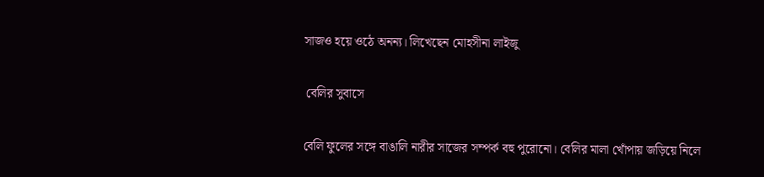সাজও হয়ে ওঠে অনন্য। লিখেছেন মোহসীনা লাইজু

 বেলির সুবাসে

বেলি ফুলের সঙ্গে বাঙালি নারীর সাজের সম্পর্ক বহু পুরোনো। বেলির মালা খোঁপায় জড়িয়ে নিলে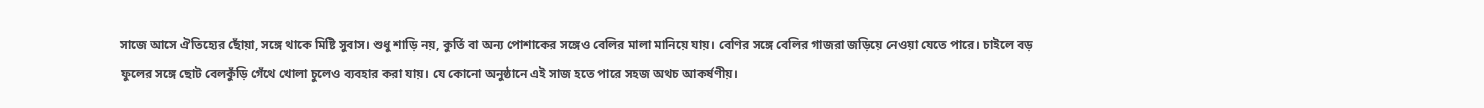সাজে আসে ঐতিহ্যের ছোঁয়া, সঙ্গে থাকে মিষ্টি সুবাস। শুধু শাড়ি নয়, কুর্তি বা অন্য পোশাকের সঙ্গেও বেলির মালা মানিয়ে যায়। বেণির সঙ্গে বেলির গাজরা জড়িয়ে নেওয়া যেতে পারে। চাইলে বড় ফুলের সঙ্গে ছোট বেলকুঁড়ি গেঁথে খোলা চুলেও ব্যবহার করা যায়। যে কোনো অনুষ্ঠানে এই সাজ হতে পারে সহজ অথচ আকর্ষণীয়।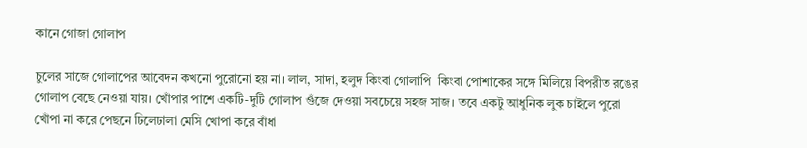কানে গোজা গোলাপ

চুলের সাজে গোলাপের আবেদন কখনো পুরোনো হয় না। লাল, সাদা, হলুদ কিংবা গোলাপি  কিংবা পোশাকের সঙ্গে মিলিয়ে বিপরীত রঙের গোলাপ বেছে নেওয়া যায়। খোঁপার পাশে একটি-দুটি গোলাপ গুঁজে দেওয়া সবচেয়ে সহজ সাজ। তবে একটু আধুনিক লুক চাইলে পুরো খোঁপা না করে পেছনে ঢিলেঢালা মেসি খোপা করে বাঁধা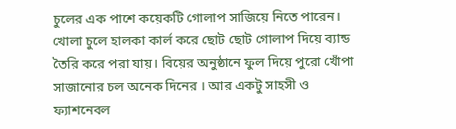চুলের এক পাশে কয়েকটি গোলাপ সাজিয়ে নিতে পারেন। খোলা চুলে হালকা কার্ল করে ছোট ছোট গোলাপ দিয়ে ব্যান্ড তৈরি করে পরা যায়। বিয়ের অনুষ্ঠানে ফুল দিয়ে পুরো খোঁপা সাজানোর চল অনেক দিনের । আর একটু সাহসী ও ফ্যাশনেবল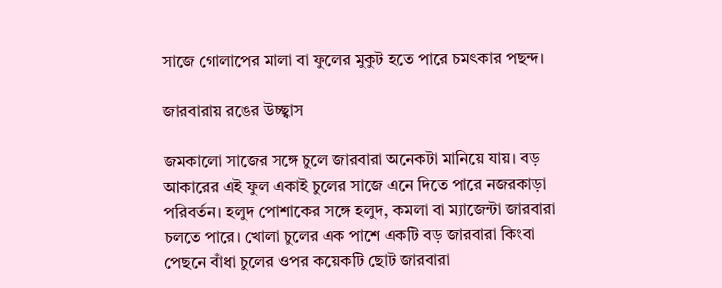সাজে গোলাপের মালা বা ফুলের মুকুট হতে পারে চমৎকার পছন্দ।

জারবারায় রঙের উচ্ছ্বাস

জমকালো সাজের সঙ্গে চুলে জারবারা অনেকটা মানিয়ে যায়। বড় আকারের এই ফুল একাই চুলের সাজে এনে দিতে পারে নজরকাড়া পরিবর্তন। হলুদ পোশাকের সঙ্গে হলুদ, কমলা বা ম্যাজেন্টা জারবারা চলতে পারে। খোলা চুলের এক পাশে একটি বড় জারবারা কিংবা পেছনে বাঁধা চুলের ওপর কয়েকটি ছোট জারবারা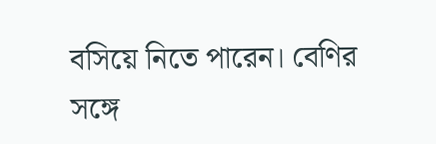বসিয়ে নিতে পারেন। বেণির সঙ্গে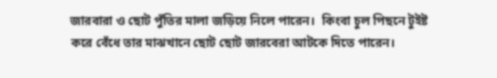জারবারা ও ছোট পুঁতির মালা জড়িয়ে নিলে পারেন।  কিংবা চুল পিছনে টুইষ্ট করে বেঁধে তার মাঝখানে ছোট ছোট জারবেরা আটকে দিতে পারেন।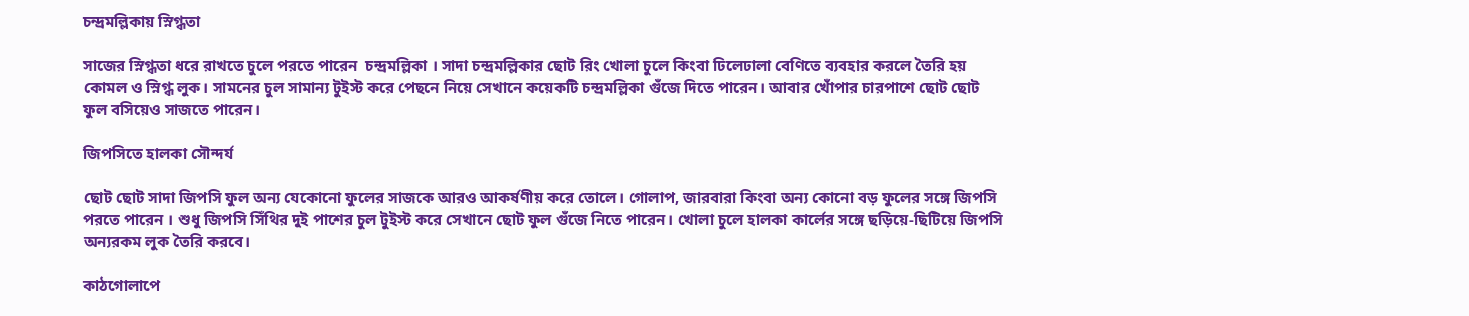চন্দ্রমল্লিকায় স্নিগ্ধতা

সাজের স্নিগ্ধতা ধরে রাখতে চুলে পরতে পারেন  চন্দ্রমল্লিকা । সাদা চন্দ্রমল্লিকার ছোট রিং খোলা চুলে কিংবা ঢিলেঢালা বেণিতে ব্যবহার করলে তৈরি হয় কোমল ও স্নিগ্ধ লুক। সামনের চুল সামান্য টুইস্ট করে পেছনে নিয়ে সেখানে কয়েকটি চন্দ্রমল্লিকা গুঁজে দিতে পারেন। আবার খোঁপার চারপাশে ছোট ছোট ফুল বসিয়েও সাজতে পারেন।

জিপসিতে হালকা সৌন্দর্য

ছোট ছোট সাদা জিপসি ফুল অন্য যেকোনো ফুলের সাজকে আরও আকর্ষণীয় করে তোলে। গোলাপ, জারবারা কিংবা অন্য কোনো বড় ফুলের সঙ্গে জিপসি পরতে পারেন । শুধু জিপসি সিঁথির দুই পাশের চুল টুইস্ট করে সেখানে ছোট ফুল গুঁজে নিতে পারেন। খোলা চুলে হালকা কার্লের সঙ্গে ছড়িয়ে-ছিটিয়ে জিপসি অন্যরকম লুক তৈরি করবে।

কাঠগোলাপে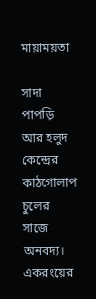মায়াময়তা

সাদা পাপড়ি আর হলুদ কেন্দ্রের কাঠগোলাপ চুলের সাজে অনবদ্য। একরংয়ের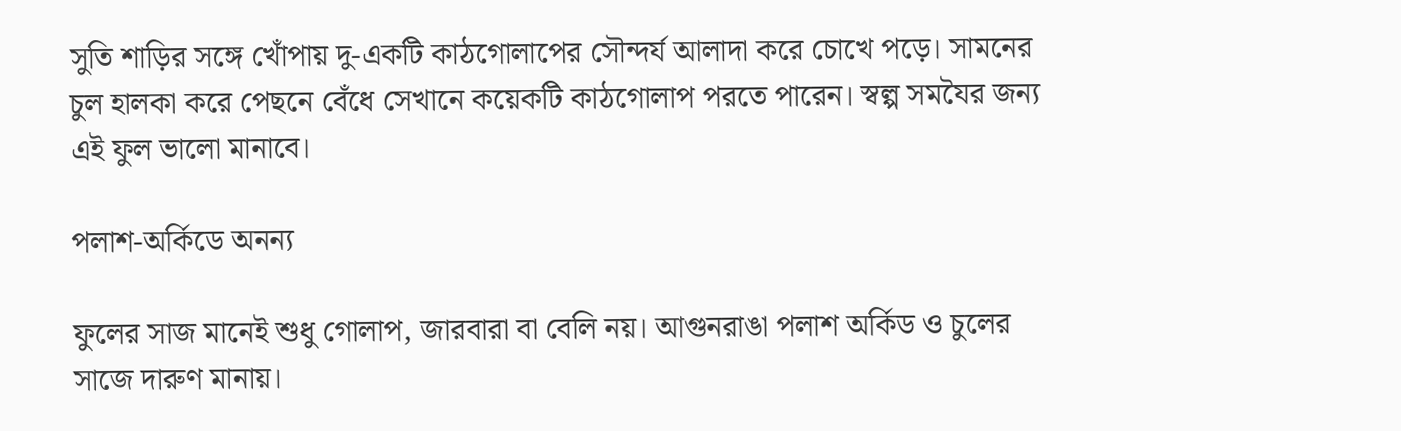সুতি শাড়ির সঙ্গে খোঁপায় দু-একটি কাঠগোলাপের সৌন্দর্য আলাদা করে চোখে পড়ে। সামনের চুল হালকা করে পেছনে বেঁধে সেখানে কয়েকটি কাঠগোলাপ পরতে পারেন। স্বল্প সমযৈর জন্য এই ফুল ভালো মানাবে।

পলাশ-অর্কিডে অনন্য

ফুলের সাজ মানেই শুধু গোলাপ, জারবারা বা বেলি নয়। আগুনরাঙা পলাশ অর্কিড ও চুলের সাজে দারুণ মানায়।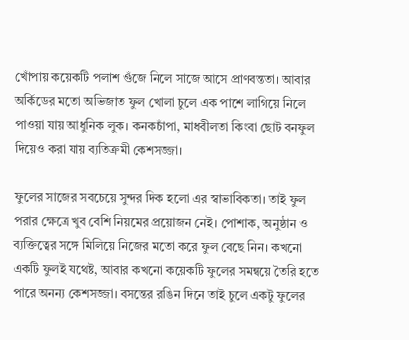খোঁপায় কয়েকটি পলাশ গুঁজে নিলে সাজে আসে প্রাণবন্ততা। আবার অর্কিডের মতো অভিজাত ফুল খোলা চুলে এক পাশে লাগিয়ে নিলে পাওয়া যায় আধুনিক লুক। কনকচাঁপা, মাধবীলতা কিংবা ছোট বনফুল দিয়েও করা যায় ব্যতিক্রমী কেশসজ্জা।

ফুলের সাজের সবচেয়ে সুন্দর দিক হলো এর স্বাভাবিকতা। তাই ফুল পরার ক্ষেত্রে খুব বেশি নিয়মের প্রয়োজন নেই। পোশাক, অনুষ্ঠান ও ব্যক্তিত্বের সঙ্গে মিলিয়ে নিজের মতো করে ফুল বেছে নিন। কখনো একটি ফুলই যথেষ্ট, আবার কখনো কয়েকটি ফুলের সমন্বয়ে তৈরি হতে পারে অনন্য কেশসজ্জা। বসন্তের রঙিন দিনে তাই চুলে একটু ফুলের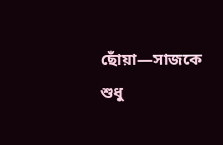ছোঁয়া—সাজকে শুধু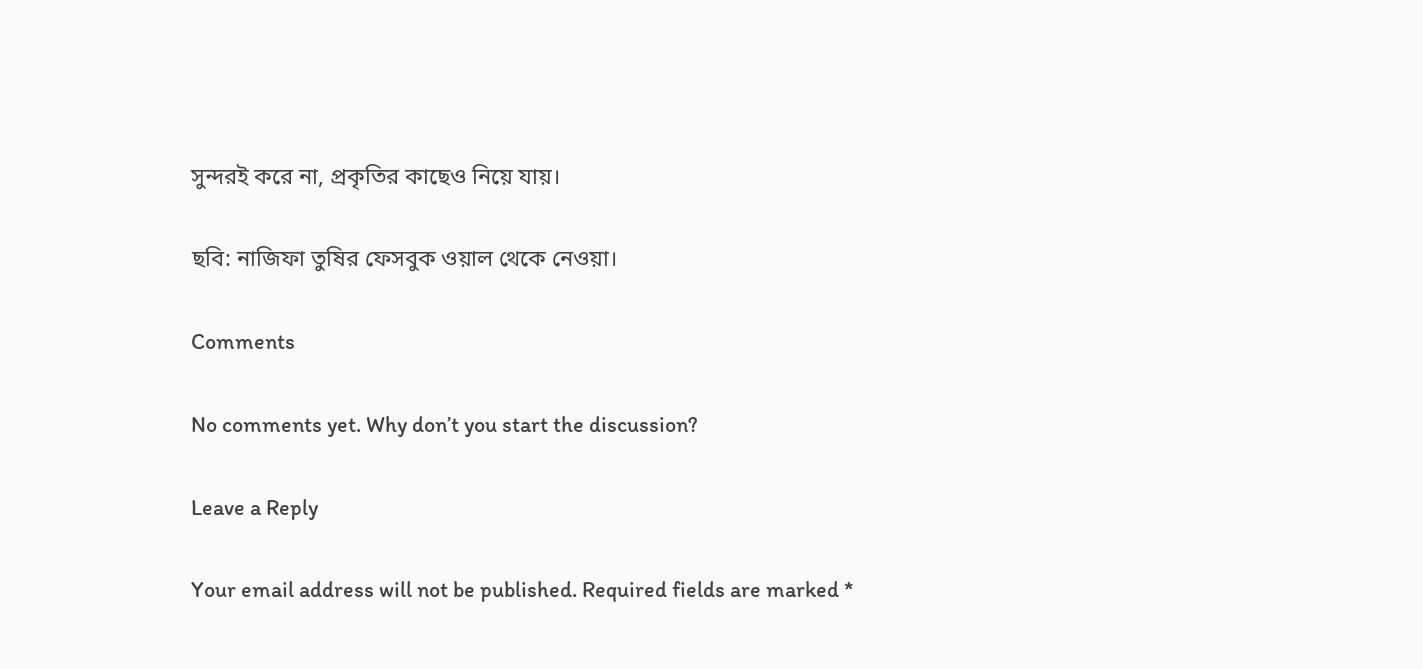সুন্দরই করে না, প্রকৃতির কাছেও নিয়ে যায়।

ছবি: নাজিফা তুষির ফেসবুক ওয়াল থেকে নেওয়া।

Comments

No comments yet. Why don’t you start the discussion?

Leave a Reply

Your email address will not be published. Required fields are marked *